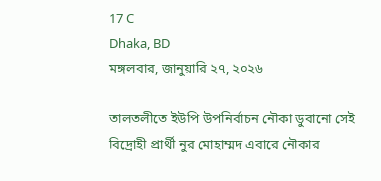17 C
Dhaka, BD
মঙ্গলবার, জানুয়ারি ২৭, ২০২৬

তালতলীতে ইউপি উপনির্বাচন নৌকা ডুবানো সেই বিদ্রোহী প্রার্থী নুর মোহাম্মদ এবারে নৌকার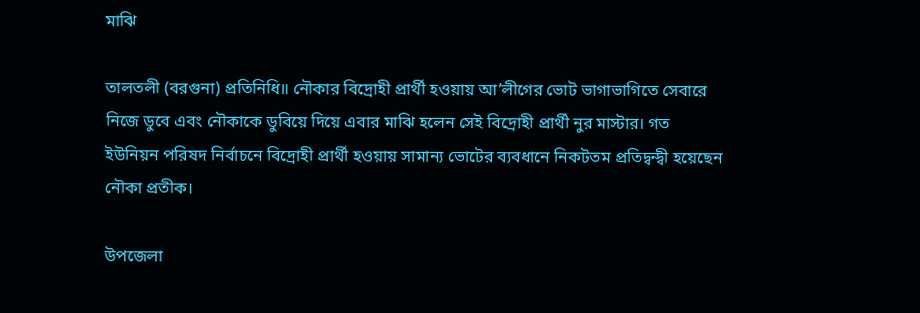মাঝি

তালতলী (বরগুনা) প্রতিনিধি॥ নৌকার বিদ্রোহী প্রার্থী হওয়ায় আ’লীগের ভোট ভাগাভাগিতে সেবারে নিজে ডুবে এবং নৌকাকে ডুবিয়ে দিয়ে এবার মাঝি হলেন সেই বিদ্রোহী প্রার্থী নুর মাস্টার। গত ইউনিয়ন পরিষদ নির্বাচনে বিদ্রোহী প্রার্থী হওয়ায় সামান্য ভোটের ব্যবধানে নিকটতম প্রতিদ্বন্দ্বী হয়েছেন নৌকা প্রতীক।

উপজেলা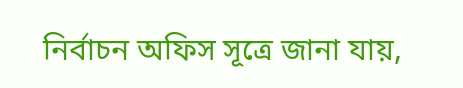নির্বাচন অফিস সূত্রে জানা যায়,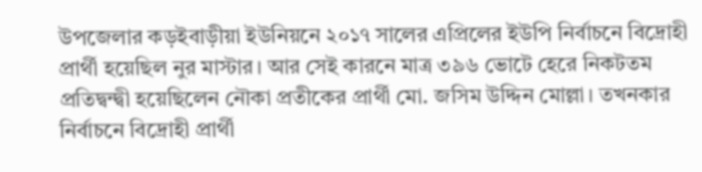উপজেলার কড়ইবাড়ীয়া ইউনিয়নে ২০১৭ সালের এপ্রিলের ইউপি নির্বাচনে বিদ্রোহী প্রার্থী হয়েছিল নুর মাস্টার। আর সেই কারনে মাত্র ৩৯৬ ভোটে হেরে নিকটতম প্রতিদ্বন্দ্বী হয়েছিলেন নৌকা প্রতীকের প্রার্থী মো. জসিম উদ্দিন মোল্লা। তখনকার নির্বাচনে বিদ্রোহী প্রার্থী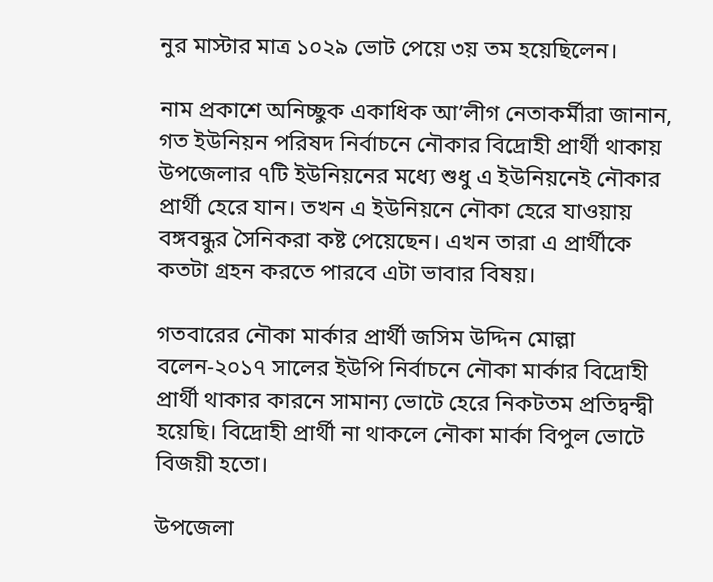নুর মাস্টার মাত্র ১০২৯ ভোট পেয়ে ৩য় তম হয়েছিলেন।

নাম প্রকাশে অনিচ্ছুক একাধিক আ’লীগ নেতাকর্মীরা জানান, গত ইউনিয়ন পরিষদ নির্বাচনে নৌকার বিদ্রোহী প্রার্থী থাকায় উপজেলার ৭টি ইউনিয়নের মধ্যে শুধু এ ইউনিয়নেই নৌকার প্রার্থী হেরে যান। তখন এ ইউনিয়নে নৌকা হেরে যাওয়ায় বঙ্গবন্ধুর সৈনিকরা কষ্ট পেয়েছেন। এখন তারা এ প্রার্থীকে কতটা গ্রহন করতে পারবে এটা ভাবার বিষয়।

গতবারের নৌকা মার্কার প্রার্থী জসিম উদ্দিন মোল্লা বলেন-২০১৭ সালের ইউপি নির্বাচনে নৌকা মার্কার বিদ্রোহী প্রার্থী থাকার কারনে সামান্য ভোটে হেরে নিকটতম প্রতিদ্বন্দ্বী হয়েছি। বিদ্রোহী প্রার্থী না থাকলে নৌকা মার্কা বিপুল ভোটে বিজয়ী হতো।

উপজেলা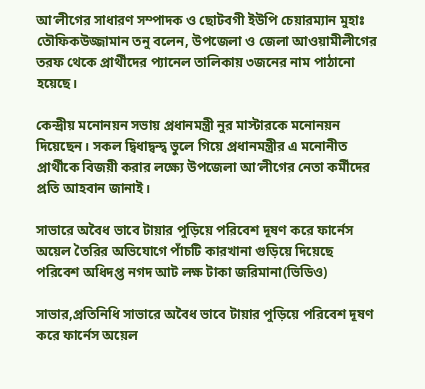আ’লীগের সাধারণ সম্পাদক ও ছোটবগী ইউপি চেয়ারম্যান মুহাঃ তৌফিকউজ্জামান তনু বলেন, উপজেলা ও জেলা আওয়ামীলীগের তরফ থেকে প্রার্থীদের প্যানেল তালিকায় ৩জনের নাম পাঠানো হয়েছে।

কেন্দ্রীয় মনোনয়ন সভায় প্রধানমন্ত্রী নুর মাস্টারকে মনোনয়ন দিয়েছেন। সকল দ্বিধাদ্বন্দ্ব ভুলে গিয়ে প্রধানমন্ত্রীর এ মনোনীত প্রার্থীকে বিজয়ী করার লক্ষ্যে উপজেলা আ’লীগের নেতা কর্মীদের প্রতি আহবান জানাই।

সাভারে অবৈধ ভাবে টায়ার পুড়িয়ে পরিবেশ দূষণ করে ফার্নেস অয়েল তৈরির অভিযোগে পাঁচটি কারখানা গুড়িয়ে দিয়েছে পরিবেশ অধিদপ্ত নগদ আট লক্ষ টাকা জরিমানা(ভিডিও)

সাভার,প্রতিনিধি সাভারে অবৈধ ভাবে টায়ার পুড়িয়ে পরিবেশ দূষণ করে ফার্নেস অয়েল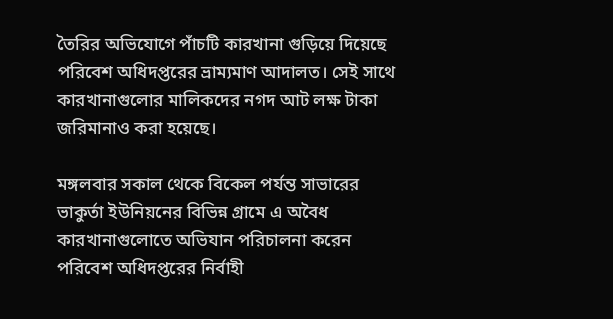তৈরির অভিযোগে পাঁচটি কারখানা গুড়িয়ে দিয়েছে পরিবেশ অধিদপ্তরের ভ্রাম্যমাণ আদালত। সেই সাথে কারখানাগুলোর মালিকদের নগদ আট লক্ষ টাকা জরিমানাও করা হয়েছে।

মঙ্গলবার সকাল থেকে বিকেল পর্যন্ত সাভারের ভাকুর্তা ইউনিয়নের বিভিন্ন গ্রামে এ অবৈধ কারখানাগুলোতে অভিযান পরিচালনা করেন পরিবেশ অধিদপ্তরের নির্বাহী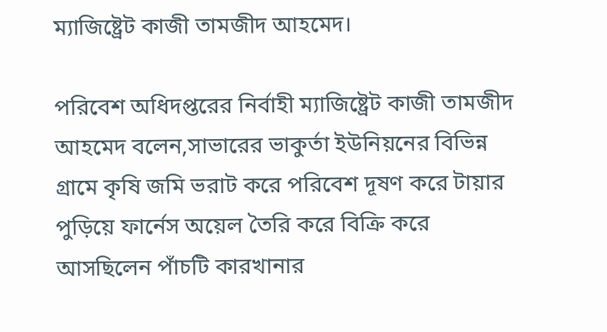ম্যাজিষ্ট্রেট কাজী তামজীদ আহমেদ।

পরিবেশ অধিদপ্তরের নির্বাহী ম্যাজিষ্ট্রেট কাজী তামজীদ আহমেদ বলেন,সাভারের ভাকুর্তা ইউনিয়নের বিভিন্ন গ্রামে কৃষি জমি ভরাট করে পরিবেশ দূষণ করে টায়ার পুড়িয়ে ফার্নেস অয়েল তৈরি করে বিক্রি করে আসছিলেন পাঁচটি কারখানার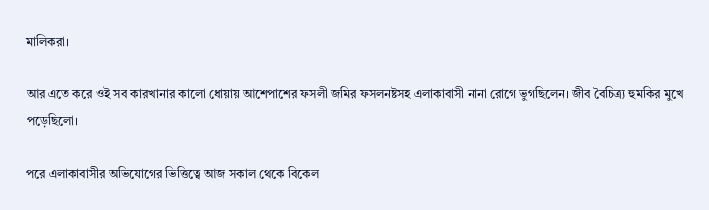মালিকরা।

আর এতে করে ওই সব কারখানার কালো ধোয়ায় আশেপাশের ফসলী জমির ফসলনষ্টসহ এলাকাবাসী নানা রোগে ভুগছিলেন। জীব বৈচিত্র্য হুমকির মুখে পড়েছিলো।

পরে এলাকাবাসীর অভিযোগের ভিত্তিত্বে আজ সকাল থেকে বিকেল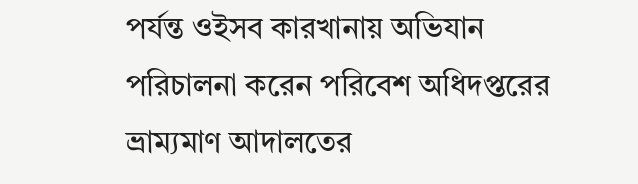পর্যন্ত ওইসব কারখানায় অভিযান পরিচালনা করেন পরিবেশ অধিদপ্তরের ভ্রাম্যমাণ আদালতের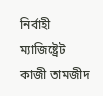নির্বাহী ম্যাজিষ্ট্রেট কাজী তামজীদ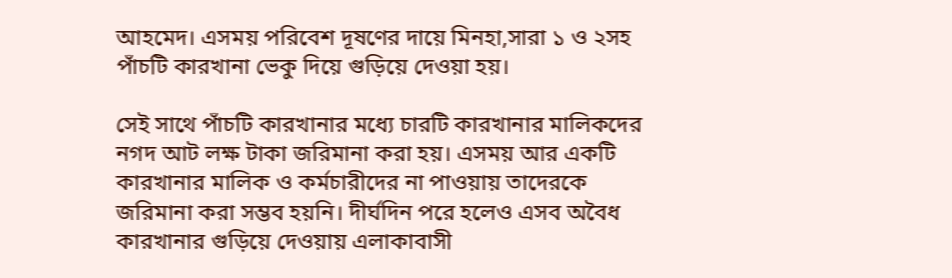আহমেদ। এসময় পরিবেশ দূষণের দায়ে মিনহা,সারা ১ ও ২সহ পাঁচটি কারখানা ভেকু দিয়ে গুড়িয়ে দেওয়া হয়।

সেই সাথে পাঁচটি কারখানার মধ্যে চারটি কারখানার মালিকদের নগদ আট লক্ষ টাকা জরিমানা করা হয়। এসময় আর একটি কারখানার মালিক ও কর্মচারীদের না পাওয়ায় তাদেরকে জরিমানা করা সম্ভব হয়নি। দীর্ঘদিন পরে হলেও এসব অবৈধ কারখানার গুড়িয়ে দেওয়ায় এলাকাবাসী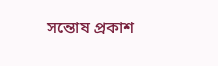সন্তোষ প্রকাশ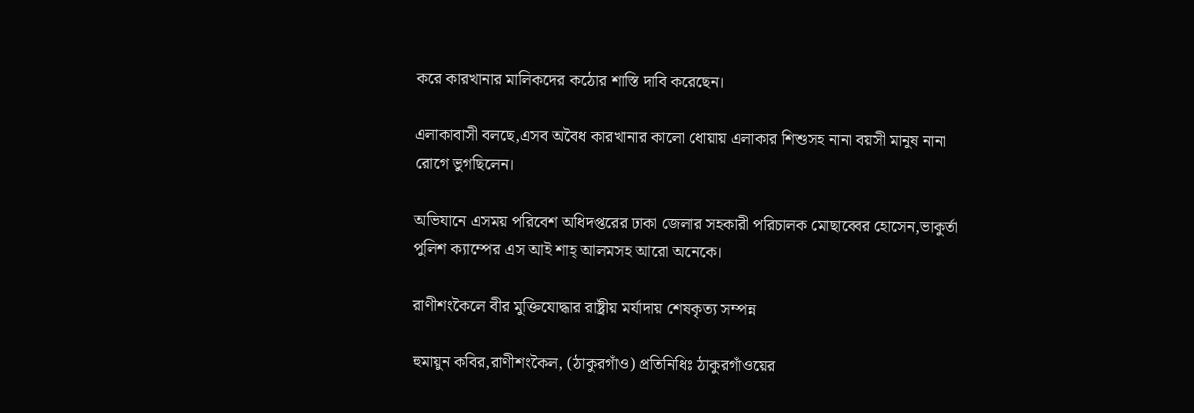করে কারখানার মালিকদের কঠোর শাস্তি দাবি করেছেন।

এলাকাবাসী বলছে,এসব অবৈধ কারখানার কালো ধোয়ায় এলাকার শিশুসহ নানা বয়সী মানুষ নানা রোগে ভুগছিলেন।

অভিযানে এসময় পরিবেশ অধিদপ্তরের ঢাকা জেলার সহকারী পরিচালক মোছাব্বের হোসেন,ভাকুর্তা পুলিশ ক্যাম্পের এস আই শাহ্ আলমসহ আরো অনেকে।

রাণীশংকৈলে বীর মুক্তিযোদ্ধার রাষ্ট্রীয় মর্যাদায় শেষকৃত্য সম্পন্ন

হুমায়ুন কবির,রাণীশংকৈল, (ঠাকুরগাঁও) প্রতিনিধিঃ ঠাকুরগাঁওয়ের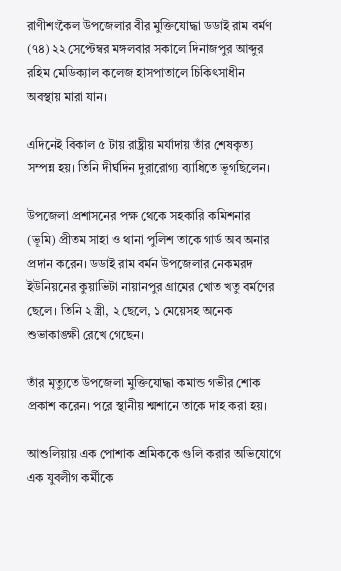রাণীশংকৈল উপজেলার বীর মুক্তিযোদ্ধা ডডাই রাম বর্মণ (৭৪) ২২ সেপ্টেম্বর মঙ্গলবার সকালে দিনাজপুর আব্দুর রহিম মেডিক্যাল কলেজ হাসপাতালে চিকিৎসাধীন অবস্থায় মারা যান।

এদিনেই বিকাল ৫ টায় রাষ্ট্রীয় মর্যাদায় তাঁর শেষকৃত্য সম্পন্ন হয়। তিনি দীর্ঘদিন দুরারোগ্য ব্যাধিতে ভূগছিলেন।

উপজেলা প্রশাসনের পক্ষ থেকে সহকারি কমিশনার (ভূমি) প্রীতম সাহা ও থানা পুলিশ তাকে গার্ড অব অনার প্রদান করেন। ডডাই রাম বর্মন উপজেলার নেকমরদ ইউনিয়নের কুয়াভিটা নায়ানপুর গ্রামের খোত খতু বর্মণের ছেলে। তিনি ২ স্ত্রী, ২ ছেলে, ১ মেয়েসহ অনেক শুভাকাঙ্ক্ষী রেখে গেছেন।

তাঁর মৃত্যুতে উপজেলা মুক্তিযোদ্ধা কমান্ড গভীর শোক প্রকাশ করেন। পরে স্থানীয় শ্মশানে তাকে দাহ করা হয়।

আশুলিয়ায় এক পোশাক শ্রমিককে গুলি করার অভিযোগে এক যুবলীগ কর্মীকে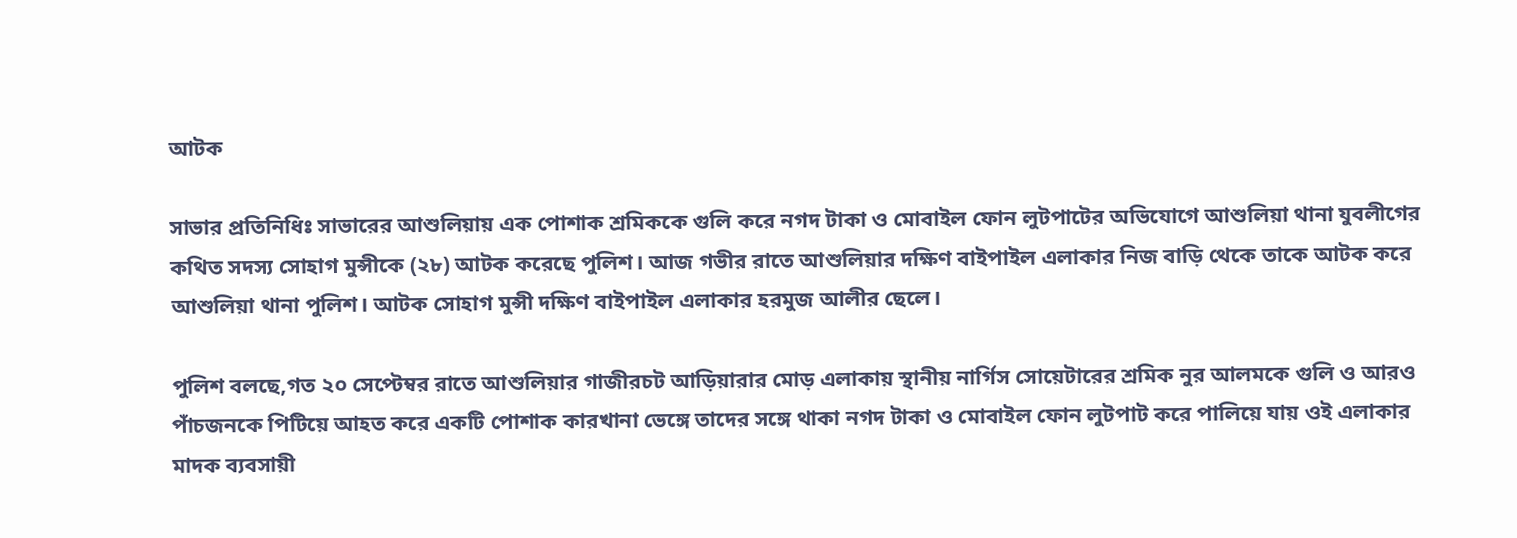আটক

সাভার প্রতিনিধিঃ সাভারের আশুলিয়ায় এক পোশাক শ্রমিককে গুলি করে নগদ টাকা ও মোবাইল ফোন লুটপাটের অভিযোগে আশুলিয়া থানা যুবলীগের কথিত সদস্য সোহাগ মুন্সীকে (২৮) আটক করেছে পুলিশ। আজ গভীর রাতে আশুলিয়ার দক্ষিণ বাইপাইল এলাকার নিজ বাড়ি থেকে তাকে আটক করে আশুলিয়া থানা পুলিশ। আটক সোহাগ মুন্সী দক্ষিণ বাইপাইল এলাকার হরমুজ আলীর ছেলে।

পুলিশ বলছে,গত ২০ সেপ্টেম্বর রাতে আশুলিয়ার গাজীরচট আড়িয়ারার মোড় এলাকায় স্থানীয় নার্গিস সোয়েটারের শ্রমিক নুর আলমকে গুলি ও আরও পাঁচজনকে পিটিয়ে আহত করে একটি পোশাক কারখানা ভেঙ্গে তাদের সঙ্গে থাকা নগদ টাকা ও মোবাইল ফোন লুটপাট করে পালিয়ে যায় ওই এলাকার মাদক ব্যবসায়ী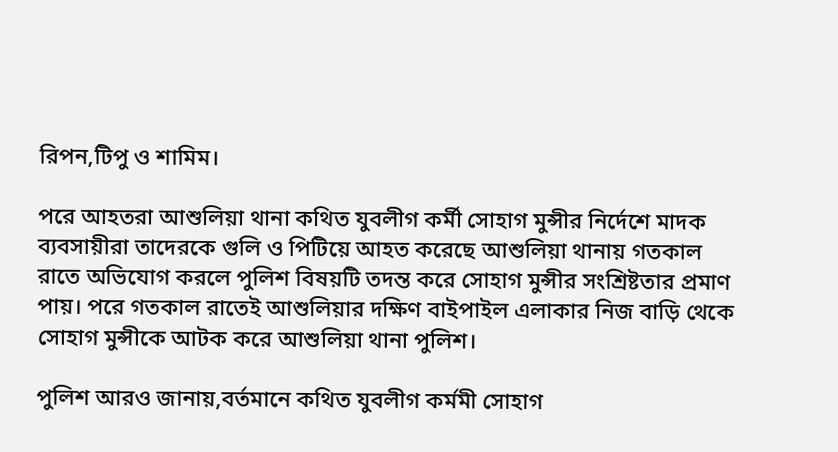রিপন,টিপু ও শামিম।

পরে আহতরা আশুলিয়া থানা কথিত যুবলীগ কর্মী সোহাগ মুন্সীর নির্দেশে মাদক ব্যবসায়ীরা তাদেরকে গুলি ও পিটিয়ে আহত করেছে আশুলিয়া থানায় গতকাল রাতে অভিযোগ করলে পুলিশ বিষয়টি তদন্ত করে সোহাগ মুন্সীর সংশ্রিষ্টতার প্রমাণ পায়। পরে গতকাল রাতেই আশুলিয়ার দক্ষিণ বাইপাইল এলাকার নিজ বাড়ি থেকে সোহাগ মুন্সীকে আটক করে আশুলিয়া থানা পুলিশ।

পুলিশ আরও জানায়,বর্তমানে কথিত যুবলীগ কর্মমী সোহাগ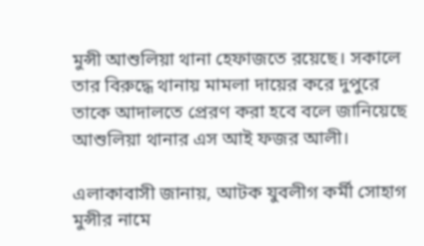মুন্সী আশুলিয়া থানা হেফাজতে রয়েছে। সকালে তার বিরুদ্ধে থানায় মামলা দায়ের করে দুপুরে তাকে আদালতে প্রেরণ করা হবে বলে জানিয়েছে আশুলিয়া থানার এস আই ফজর আলী।

এলাকাবাসী জানায়, আটক যুবলীগ কর্মী সোহাগ মুন্সীর নামে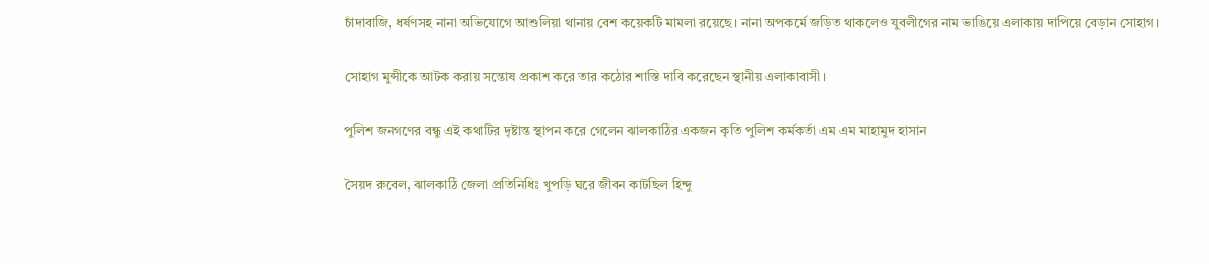চাঁদাবাজি, ধর্ষণসহ নানা অভিযোগে আশুলিয়া থানায় বেশ কয়েকটি মামলা রয়েছে। নানা অপকর্মে জড়িত থাকলেও যুবলীগের নাম ভাঙিয়ে এলাকায় দাপিয়ে বেড়ান সোহাগ।

সোহাগ মুন্সীকে আটক করায় সন্তোষ প্রকাশ করে তার কঠোর শাস্তি দাবি করেছেন স্থানীয় এলাকাবাসী।

পুলিশ জনগণের বন্ধু এই কথাটির দৃষ্টান্ত স্থাপন করে গেলেন ঝালকাঠির একজন কৃতি পুলিশ কর্মকর্তা এম এম মাহামুদ হাসান

সৈয়দ রুবেল, ঝালকাঠি জেলা প্রতিনিধিঃ খুপড়ি ঘরে জীবন কাটছিল হিন্দু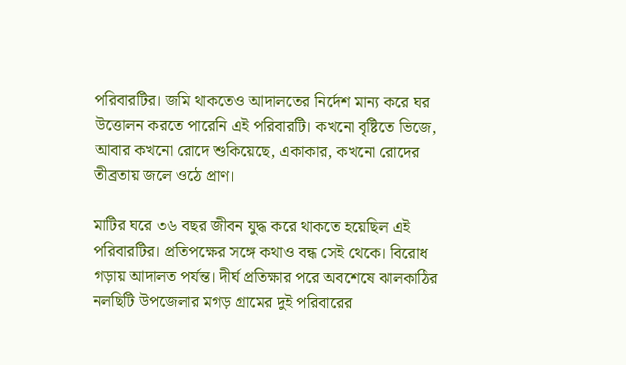পরিবারটির। জমি থাকতেও আদালতের নির্দেশ মান্য করে ঘর উত্তোলন করতে পারেনি এই পরিবারটি। কখনো বৃষ্টিতে ভিজে, আবার কখনো রোদে শুকিয়েছে, একাকার, কখনো রোদের তীব্রতায় জলে ওঠে প্রাণ।

মাটির ঘরে ৩৬ বছর জীবন যুদ্ধ করে থাকতে হয়েছিল এই পরিবারটির। প্রতিপক্ষের সঙ্গে কথাও বন্ধ সেই থেকে। বিরোধ গড়ায় আদালত পর্যন্ত। দীর্ঘ প্রতিক্ষার পরে অবশেষে ঝালকাঠির নলছিটি উপজেলার মগড় গ্রামের দুই পরিবারের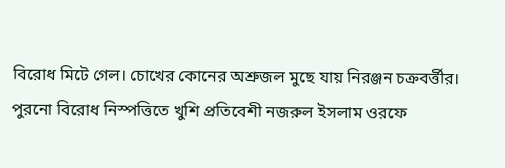বিরোধ মিটে গেল। চোখের কোনের অশ্রুজল মুছে যায় নিরঞ্জন চক্রবর্ত্তীর। পুরনো বিরোধ নিস্পত্তিতে খুশি প্রতিবেশী নজরুল ইসলাম ওরফে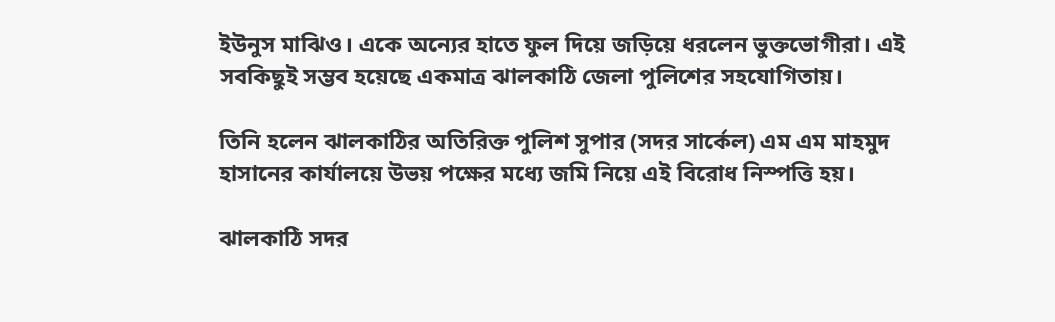ইউনুস মাঝিও। একে অন্যের হাতে ফুল দিয়ে জড়িয়ে ধরলেন ভুক্তভোগীরা। এই সবকিছুই সম্ভব হয়েছে একমাত্র ঝালকাঠি জেলা পুলিশের সহযোগিতায়।

তিনি হলেন ঝালকাঠির অতিরিক্ত পুলিশ সুপার (সদর সার্কেল) এম এম মাহমুদ হাসানের কার্যালয়ে উভয় পক্ষের মধ্যে জমি নিয়ে এই বিরোধ নিস্পত্তি হয়।

ঝালকাঠি সদর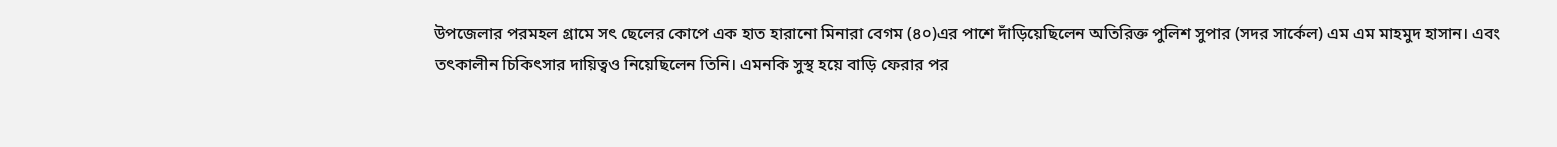উপজেলার পরমহল গ্রামে সৎ ছেলের কোপে এক হাত হারানো মিনারা বেগম (৪০)এর পাশে দাঁড়িয়েছিলেন অতিরিক্ত পুলিশ সুপার (সদর সার্কেল) এম এম মাহমুদ হাসান। এবং তৎকালীন চিকিৎসার দায়িত্বও নিয়েছিলেন তিনি। এমনকি সুস্থ হয়ে বাড়ি ফেরার পর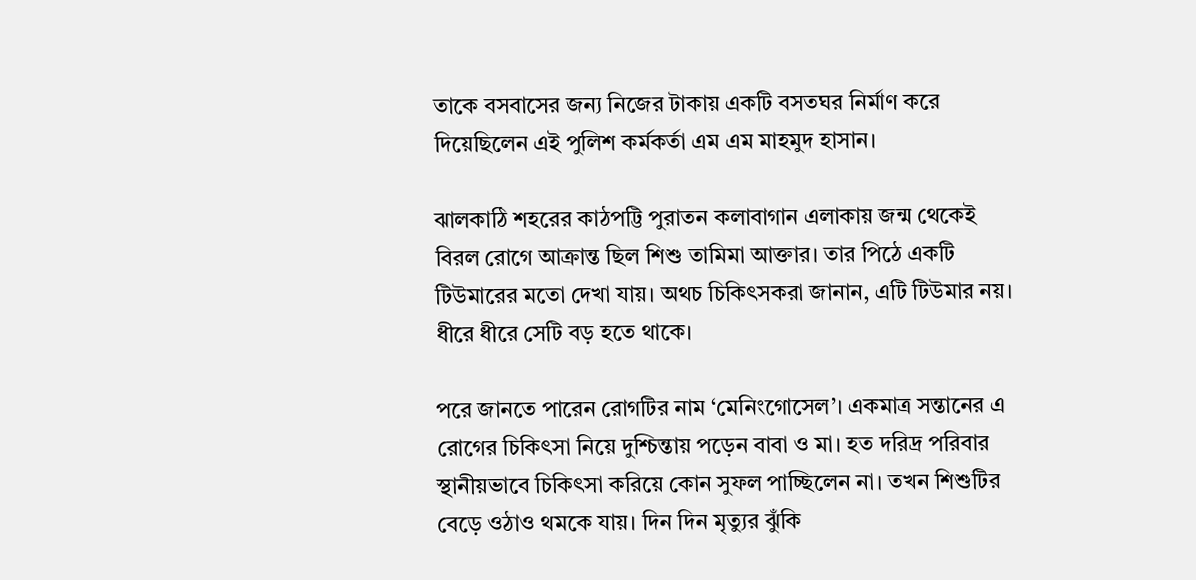তাকে বসবাসের জন্য নিজের টাকায় একটি বসতঘর নির্মাণ করে দিয়েছিলেন এই পুলিশ কর্মকর্তা এম এম মাহমুদ হাসান।

ঝালকাঠি শহরের কাঠপট্টি পুরাতন কলাবাগান এলাকায় জন্ম থেকেই বিরল রোগে আক্রান্ত ছিল শিশু তামিমা আক্তার। তার পিঠে একটি টিউমারের মতো দেখা যায়। অথচ চিকিৎসকরা জানান, এটি টিউমার নয়। ধীরে ধীরে সেটি বড় হতে থাকে।

পরে জানতে পারেন রোগটির নাম ‘মেনিংগোসেল’। একমাত্র সন্তানের এ রোগের চিকিৎসা নিয়ে দুশ্চিন্তায় পড়েন বাবা ও মা। হত দরিদ্র পরিবার স্থানীয়ভাবে চিকিৎসা করিয়ে কোন সুফল পাচ্ছিলেন না। তখন শিশুটির বেড়ে ওঠাও থমকে যায়। দিন দিন মৃত্যুর ঝুঁকি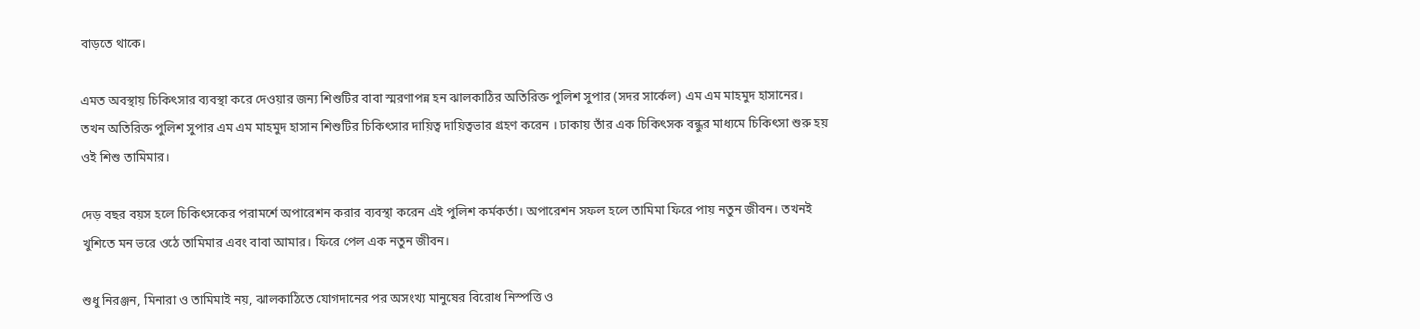বাড়তে থাকে।

এমত অবস্থায় চিকিৎসার ব্যবস্থা করে দেওয়ার জন্য শিশুটির বাবা স্মরণাপন্ন হন ঝালকাঠির অতিরিক্ত পুলিশ সুপার (সদর সার্কেল) এম এম মাহমুদ হাসানের। তখন অতিরিক্ত পুলিশ সুপার এম এম মাহমুদ হাসান শিশুটির চিকিৎসার দায়িত্ব দায়িত্বভার গ্রহণ করেন । ঢাকায় তাঁর এক চিকিৎসক বন্ধুর মাধ্যমে চিকিৎসা শুরু হয় ওই শিশু তামিমার।

দেড় বছর বয়স হলে চিকিৎসকের পরামর্শে অপারেশন করার ব্যবস্থা করেন এই পুলিশ কর্মকর্তা। অপারেশন সফল হলে তামিমা ফিরে পায় নতুন জীবন। তখনই খুশিতে মন ভরে ওঠে তামিমার এবং বাবা আমার। ফিরে পেল এক নতুন জীবন।

শুধু নিরঞ্জন, মিনারা ও তামিমাই নয়, ঝালকাঠিতে যোগদানের পর অসংখ্য মানুষের বিরোধ নিস্পত্তি ও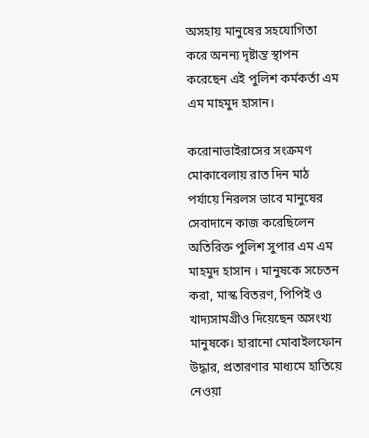অসহায় মানুষের সহযোগিতা করে অনন্য দৃষ্টান্ত স্থাপন করেছেন এই পুলিশ কর্মকর্তা এম এম মাহমুদ হাসান।

করোনাভাইরাসের সংক্রমণ মোকাবেলায় রাত দিন মাঠ পর্যায়ে নিরলস ভাবে মানুষের সেবাদানে কাজ করেছিলেন অতিরিক্ত পুলিশ সুপার এম এম মাহমুদ হাসান । মানুষকে সচেতন করা, মাস্ক বিতরণ, পিপিই ও খাদ্যসামগ্রীও দিয়েছেন অসংখ্য মানুষকে। হারানো মোবাইলফোন উদ্ধার, প্রতারণার মাধ্যমে হাতিয়ে নেওয়া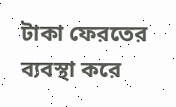টাকা ফেরতের ব্যবস্থা করে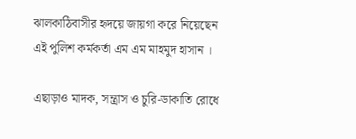ঝালকাঠিবাসীর হৃদয়ে জায়গা করে নিয়েছেন এই পুলিশ কর্মকর্তা এম এম মাহমুদ হাসান ।

এছাড়াও মাদক, সন্ত্রাস ও চুরি-ডাকাতি রোধে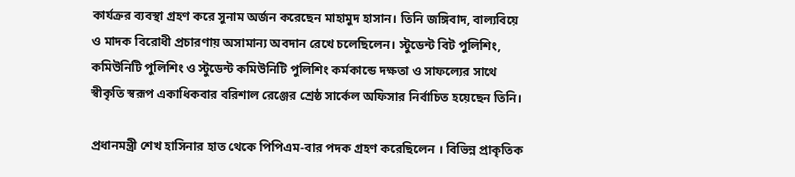কার্যক্রর ব্যবস্থা গ্রহণ করে সুনাম অর্জন করেছেন মাহামুদ হাসান। তিনি জঙ্গিবাদ, বাল্যবিয়ে ও মাদক বিরোধী প্রচারণায় অসামান্য অবদান রেখে চলেছিলেন। স্টুডেন্ট বিট পুলিশিং, কমিউনিটি পুলিশিং ও স্টুডেন্ট কমিউনিটি পুলিশিং কর্মকান্ডে দক্ষতা ও সাফল্যের সাথে স্বীকৃতি স্বরূপ একাধিকবার বরিশাল রেঞ্জের শ্রেষ্ঠ সার্কেল অফিসার নির্বাচিত হয়েছেন তিনি।

প্রধানমন্ত্রী শেখ হাসিনার হাত থেকে পিপিএম-বার পদক গ্রহণ করেছিলেন । বিভিন্ন প্রাকৃতিক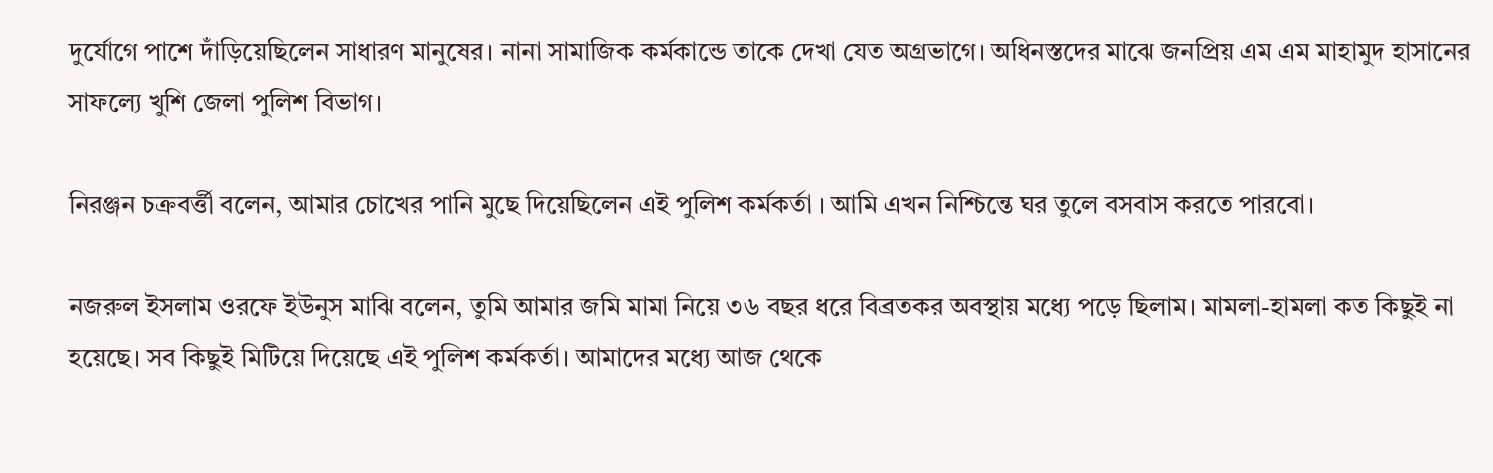দুর্যোগে পাশে দাঁড়িয়েছিলেন সাধারণ মানুষের। নানা সামাজিক কর্মকান্ডে তাকে দেখা যেত অগ্রভাগে। অধিনস্তদের মাঝে জনপ্রিয় এম এম মাহামুদ হাসানের সাফল্যে খুশি জেলা পুলিশ বিভাগ।

নিরঞ্জন চক্রবর্ত্তী বলেন, আমার চোখের পানি মুছে দিয়েছিলেন এই পুলিশ কর্মকর্তা । আমি এখন নিশ্চিন্তে ঘর তুলে বসবাস করতে পারবো।

নজরুল ইসলাম ওরফে ইউনুস মাঝি বলেন, তুমি আমার জমি মামা নিয়ে ৩৬ বছর ধরে বিব্রতকর অবস্থায় মধ্যে পড়ে ছিলাম। মামলা-হামলা কত কিছুই না হয়েছে। সব কিছুই মিটিয়ে দিয়েছে এই পুলিশ কর্মকর্তা। আমাদের মধ্যে আজ থেকে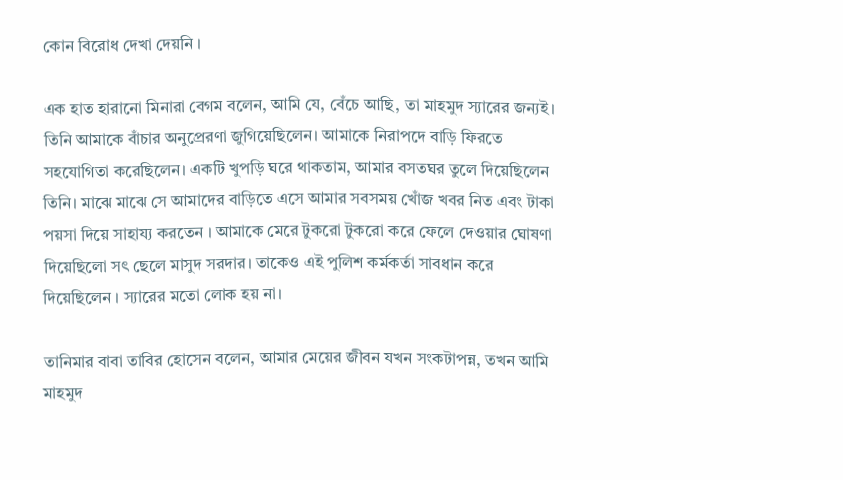কোন বিরোধ দেখা দেয়নি ।

এক হাত হারানো মিনারা বেগম বলেন, আমি যে, বেঁচে আছি, তা মাহমুদ স্যারের জন্যই। তিনি আমাকে বাঁচার অনুপ্রেরণা জুগিয়েছিলেন। আমাকে নিরাপদে বাড়ি ফিরতে সহযোগিতা করেছিলেন। একটি খুপড়ি ঘরে থাকতাম, আমার বসতঘর তুলে দিয়েছিলেন তিনি। মাঝে মাঝে সে আমাদের বাড়িতে এসে আমার সবসময় খোঁজ খবর নিত এবং টাকা পয়সা দিয়ে সাহায্য করতেন । আমাকে মেরে টুকরো টুকরো করে ফেলে দেওয়ার ঘোষণা দিয়েছিলো সৎ ছেলে মাসুদ সরদার। তাকেও এই পুলিশ কর্মকর্তা সাবধান করে দিয়েছিলেন । স্যারের মতো লোক হয় না।

তানিমার বাবা তাবির হোসেন বলেন, আমার মেয়ের জীবন যখন সংকটাপন্ন, তখন আমি মাহমুদ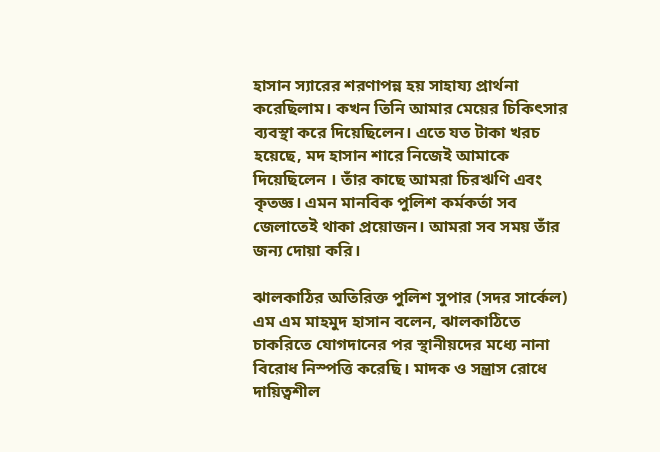হাসান স্যারের শরণাপন্ন হয় সাহায্য প্রার্থনা করেছিলাম। কখন তিনি আমার মেয়ের চিকিৎসার ব্যবস্থা করে দিয়েছিলেন। এতে যত টাকা খরচ হয়েছে, মদ হাসান শারে নিজেই আমাকে দিয়েছিলেন । তাঁর কাছে আমরা চিরঋণি এবং কৃতজ্ঞ। এমন মানবিক পুলিশ কর্মকর্তা সব জেলাতেই থাকা প্রয়োজন। আমরা সব সময় তাঁর জন্য দোয়া করি।

ঝালকাঠির অতিরিক্ত পুলিশ সুপার (সদর সার্কেল) এম এম মাহমুদ হাসান বলেন, ঝালকাঠিতে চাকরিতে যোগদানের পর স্থানীয়দের মধ্যে নানা বিরোধ নিস্পত্তি করেছি। মাদক ও সন্ত্রাস রোধে দায়িত্বশীল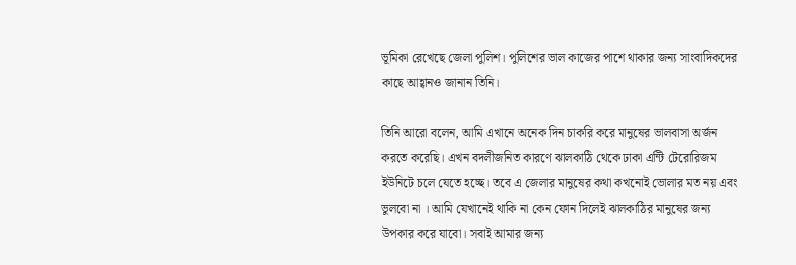ভূমিকা রেখেছে জেলা পুলিশ। পুলিশের ভাল কাজের পাশে থাকার জন্য সাংবাদিকদের কাছে আহ্বানও জানান তিনি।

তিনি আরো বলেন, আমি এখানে অনেক দিন চাকরি করে মানুষের ভালবাসা অর্জন করতে করেছি। এখন বদলীজনিত কারণে ঝালকাঠি থেকে ঢাকা এন্টি টেরোরিজম ইউনিটে চলে যেতে হচ্ছে। তবে এ জেলার মানুষের কথা কখনোই ভোলার মত নয় এবং ভুলবো না । আমি যেখানেই থাকি না কেন ফোন দিলেই ঝালকাঠির মানুষের জন্য উপকার করে যাবো। সবাই আমার জন্য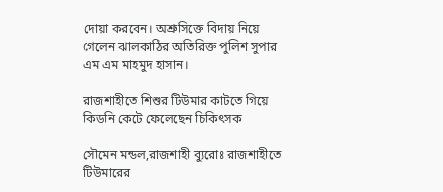দোয়া করবেন। অশ্রুসিক্তে বিদায় নিয়ে গেলেন ঝালকাঠির অতিরিক্ত পুলিশ সুপার এম এম মাহমুদ হাসান।

রাজশাহীতে শিশুর টিউমার কাটতে গিয়ে কিডনি কেটে ফেলেছেন চিকিৎসক

সৌমেন মন্ডল,রাজশাহী ব্যুরোঃ রাজশাহীতে টিউমারের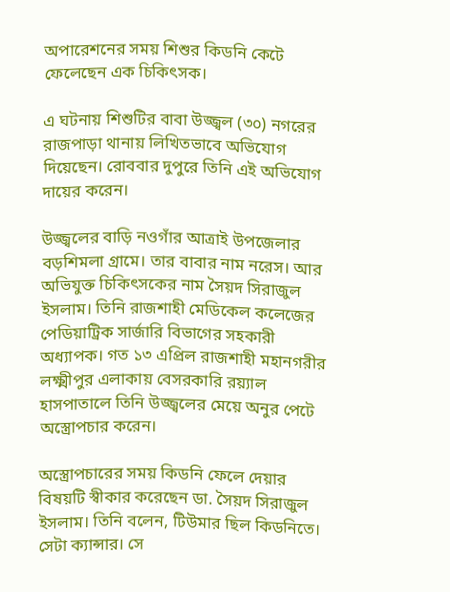অপারেশনের সময় শিশুর কিডনি কেটে ফেলেছেন এক চিকিৎসক।

এ ঘটনায় শিশুটির বাবা উজ্জ্বল (৩০) নগরের রাজপাড়া থানায় লিখিতভাবে অভিযোগ দিয়েছেন। রোববার দুপুরে তিনি এই অভিযোগ দায়ের করেন।

উজ্জ্বলের বাড়ি নওগাঁর আত্রাই উপজেলার বড়শিমলা গ্রামে। তার বাবার নাম নরেস। আর অভিযুক্ত চিকিৎসকের নাম সৈয়দ সিরাজুল ইসলাম। তিনি রাজশাহী মেডিকেল কলেজের পেডিয়াট্রিক সার্জারি বিভাগের সহকারী অধ্যাপক। গত ১৩ এপ্রিল রাজশাহী মহানগরীর লক্ষ্মীপুর এলাকায় বেসরকারি রয়্যাল হাসপাতালে তিনি উজ্জ্বলের মেয়ে অনুর পেটে অস্ত্রোপচার করেন।

অস্ত্রোপচারের সময় কিডনি ফেলে দেয়ার বিষয়টি স্বীকার করেছেন ডা. সৈয়দ সিরাজুল ইসলাম। তিনি বলেন, টিউমার ছিল কিডনিতে। সেটা ক্যান্সার। সে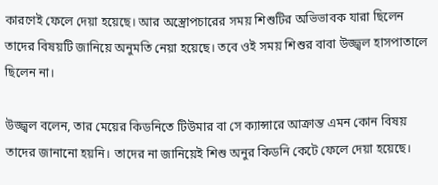কারণেই ফেলে দেয়া হয়েছে। আর অস্ত্রোপচারের সময় শিশুটির অভিভাবক যারা ছিলেন তাদের বিষয়টি জানিয়ে অনুমতি নেয়া হয়েছে। তবে ওই সময় শিশুর বাবা উজ্জ্বল হাসপাতালে ছিলেন না।

উজ্জ্বল বলেন, তার মেয়ের কিডনিতে টিউমার বা সে ক্যান্সারে আক্রান্ত এমন কোন বিষয় তাদের জানানো হয়নি। তাদের না জানিয়েই শিশু অনুর কিডনি কেটে ফেলে দেয়া হয়েছে।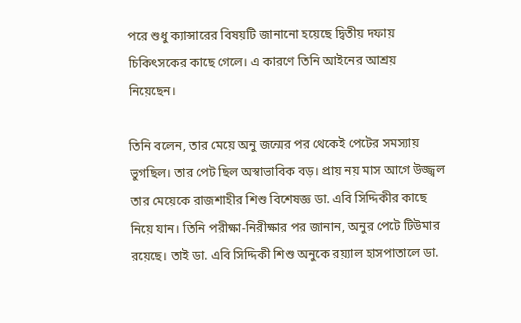পরে শুধু ক্যান্সারের বিষয়টি জানানো হয়েছে দ্বিতীয় দফায় চিকিৎসকের কাছে গেলে। এ কারণে তিনি আইনের আশ্রয় নিয়েছেন।

তিনি বলেন, তার মেয়ে অনু জন্মের পর থেকেই পেটের সমস্যায় ভুগছিল। তার পেট ছিল অস্বাভাবিক বড়। প্রায় নয় মাস আগে উজ্জ্বল তার মেয়েকে রাজশাহীর শিশু বিশেষজ্ঞ ডা. এবি সিদ্দিকীর কাছে নিয়ে যান। তিনি পরীক্ষা-নিরীক্ষার পর জানান, অনুর পেটে টিউমার রয়েছে। তাই ডা. এবি সিদ্দিকী শিশু অনুকে রয়্যাল হাসপাতালে ডা.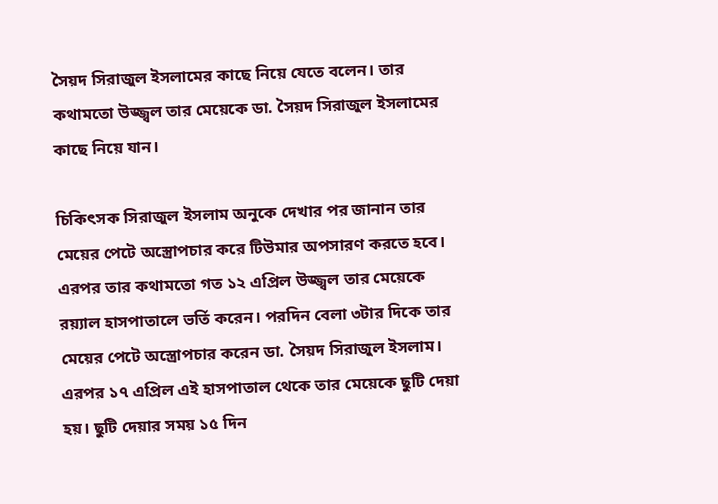সৈয়দ সিরাজুল ইসলামের কাছে নিয়ে যেতে বলেন। তার কথামতো উজ্জ্বল তার মেয়েকে ডা. সৈয়দ সিরাজুল ইসলামের কাছে নিয়ে যান।

চিকিৎসক সিরাজুল ইসলাম অনুকে দেখার পর জানান তার মেয়ের পেটে অস্ত্রোপচার করে টিউমার অপসারণ করতে হবে। এরপর তার কথামতো গত ১২ এপ্রিল উজ্জ্বল তার মেয়েকে রয়্যাল হাসপাতালে ভর্তি করেন। পরদিন বেলা ৩টার দিকে তার মেয়ের পেটে অস্ত্রোপচার করেন ডা. সৈয়দ সিরাজুল ইসলাম। এরপর ১৭ এপ্রিল এই হাসপাতাল থেকে তার মেয়েকে ছুটি দেয়া হয়। ছুটি দেয়ার সময় ১৫ দিন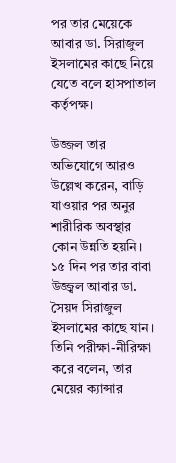পর তার মেয়েকে আবার ডা. সিরাজুল ইসলামের কাছে নিয়ে যেতে বলে হাসপাতাল কর্তৃপক্ষ।

উজ্জল তার অভিযোগে আরও উল্লেখ করেন, বাড়ি যাওয়ার পর অনুর শারীরিক অবস্থার কোন উন্নতি হয়নি। ১৫ দিন পর তার বাবা উজ্জ্বল আবার ডা. সৈয়দ সিরাজুল ইসলামের কাছে যান। তিনি পরীক্ষা-নীরিক্ষা করে বলেন, তার মেয়ের ক্যান্সার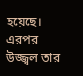হয়েছে। এরপর উজ্জ্বল তার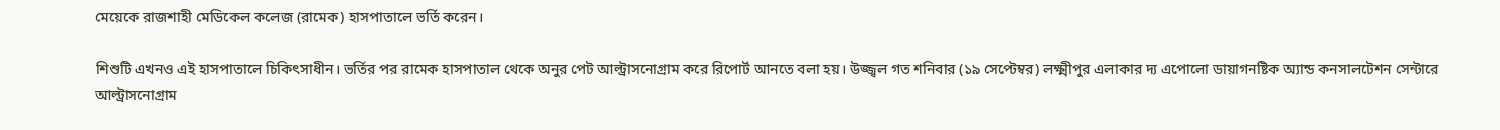মেয়েকে রাজশাহী মেডিকেল কলেজ (রামেক) হাসপাতালে ভর্তি করেন।

শিশুটি এখনও এই হাসপাতালে চিকিৎসাধীন। ভর্তির পর রামেক হাসপাতাল থেকে অনুর পেট আল্ট্রাসনোগ্রাম করে রিপোর্ট আনতে বলা হয়। উজ্জ্বল গত শনিবার (১৯ সেপ্টেম্বর) লক্ষ্মীপুর এলাকার দ্য এপোলো ডায়াগনষ্টিক অ্যান্ড কনসালটেশন সেন্টারে আল্ট্রাসনোগ্রাম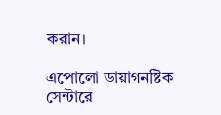করান।

এপোলো ডায়াগনষ্টিক সেন্টারে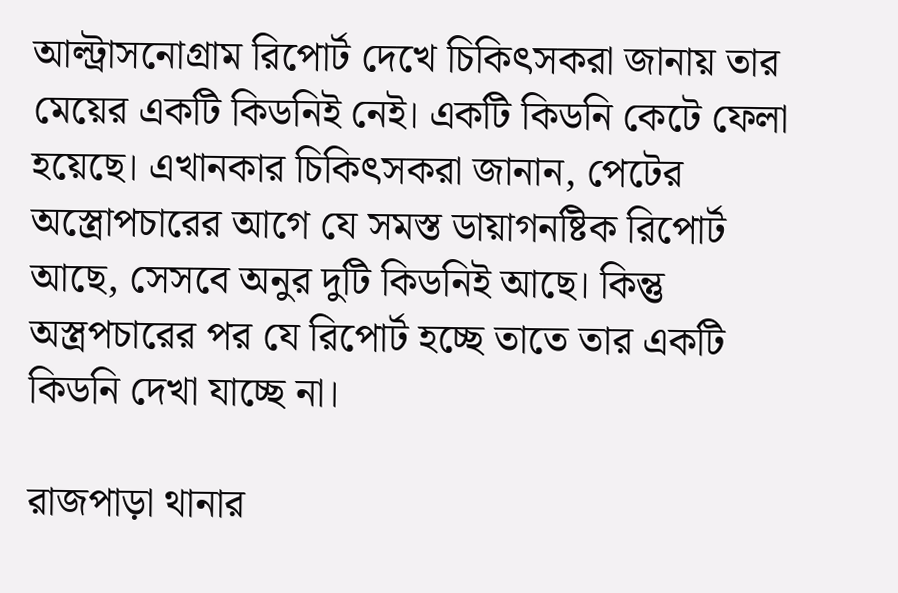আল্ট্রাসনোগ্রাম রিপোর্ট দেখে চিকিৎসকরা জানায় তার মেয়ের একটি কিডনিই নেই। একটি কিডনি কেটে ফেলা হয়েছে। এখানকার চিকিৎসকরা জানান, পেটের অস্ত্রোপচারের আগে যে সমস্ত ডায়াগনষ্টিক রিপোর্ট আছে, সেসবে অনুর দুটি কিডনিই আছে। কিন্তু অস্ত্রপচারের পর যে রিপোর্ট হচ্ছে তাতে তার একটি কিডনি দেখা যাচ্ছে না।

রাজপাড়া থানার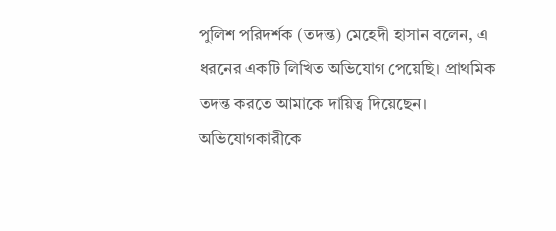পুলিশ পরিদর্শক (তদন্ত) মেহেদী হাসান বলেন, এ ধরনের একটি লিখিত অভিযোগ পেয়েছি। প্রাথমিক তদন্ত করতে আমাকে দায়িত্ব দিয়েছেন। অভিযোগকারীকে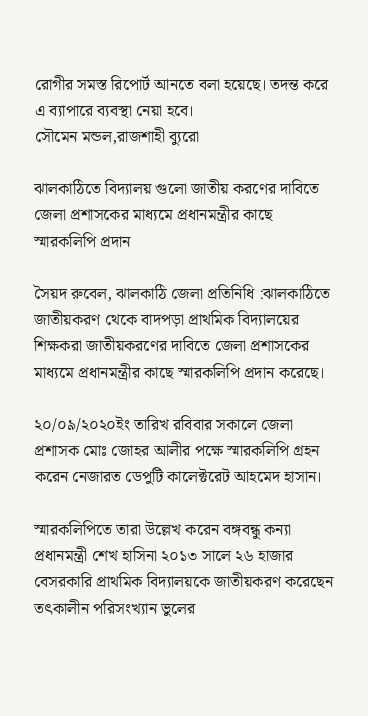রোগীর সমস্ত রিপোর্ট আনতে বলা হয়েছে। তদন্ত করে এ ব্যাপারে ব্যবস্থা নেয়া হবে।
সৌমেন মন্ডল,রাজশাহী ব্যুরো

ঝালকাঠিতে বিদ্যালয় গুলো জাতীয় করণের দাবিতে জেলা প্রশাসকের মাধ্যমে প্রধানমন্ত্রীর কাছে স্মারকলিপি প্রদান

সৈয়দ রুবেল, ঝালকাঠি জেলা প্রতিনিধি :ঝালকাঠিতে জাতীয়করণ থেকে বাদপড়া প্রাথমিক বিদ্যালয়ের শিক্ষকরা জাতীয়করণের দাবিতে জেলা প্রশাসকের মাধ্যমে প্রধানমন্ত্রীর কাছে স্মারকলিপি প্রদান করেছে।

২০/০৯/২০২০ইং তারিখ রবিবার সকালে জেলা প্রশাসক মোঃ জোহর আলীর পক্ষে স্মারকলিপি গ্রহন করেন নেজারত ডেপুটি কালেক্টরেট আহমেদ হাসান।

স্মারকলিপিতে তারা উল্লেখ করেন বঙ্গবন্ধু কন্যা প্রধানমন্ত্রী শেখ হাসিনা ২০১৩ সালে ২৬ হাজার বেসরকারি প্রাথমিক বিদ্যালয়কে জাতীয়করণ করেছেন তৎকালীন পরিসংখ্যান ভুলের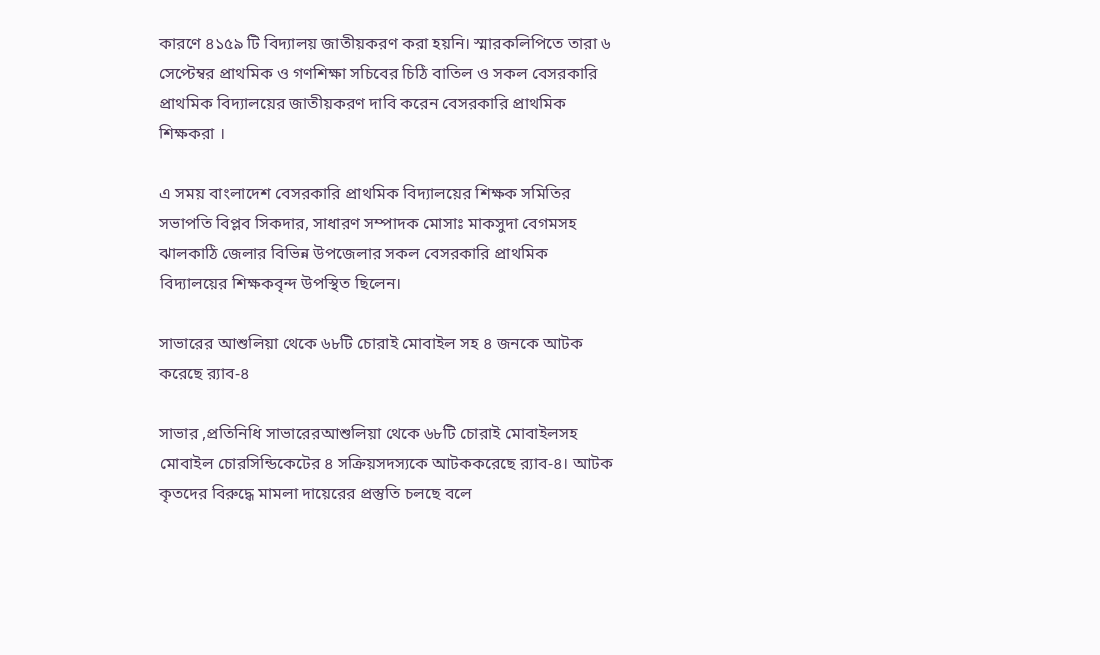কারণে ৪১৫৯ টি বিদ্যালয় জাতীয়করণ করা হয়নি। স্মারকলিপিতে তারা ৬ সেপ্টেম্বর প্রাথমিক ও গণশিক্ষা সচিবের চিঠি বাতিল ও সকল বেসরকারি প্রাথমিক বিদ্যালয়ের জাতীয়করণ দাবি করেন বেসরকারি প্রাথমিক শিক্ষকরা ।

এ সময় বাংলাদেশ বেসরকারি প্রাথমিক বিদ্যালয়ের শিক্ষক সমিতির সভাপতি বিপ্লব সিকদার, সাধারণ সম্পাদক মোসাঃ মাকসুদা বেগমসহ ঝালকাঠি জেলার বিভিন্ন উপজেলার সকল বেসরকারি প্রাথমিক বিদ্যালয়ের শিক্ষকবৃন্দ উপস্থিত ছিলেন।

সাভারের আশুলিয়া থেকে ৬৮টি চোরাই মোবাইল সহ ৪ জনকে আটক করেছে র‌্যাব-৪

সাভার ,প্রতিনিধি সাভারেরআশুলিয়া থেকে ৬৮টি চোরাই মোবাইলসহ মোবাইল চোরসিন্ডিকেটের ৪ সক্রিয়সদস্যকে আটককরেছে র‌্যাব-৪। আটক কৃতদের বিরুদ্ধে মামলা দায়েরের প্রস্তুতি চলছে বলে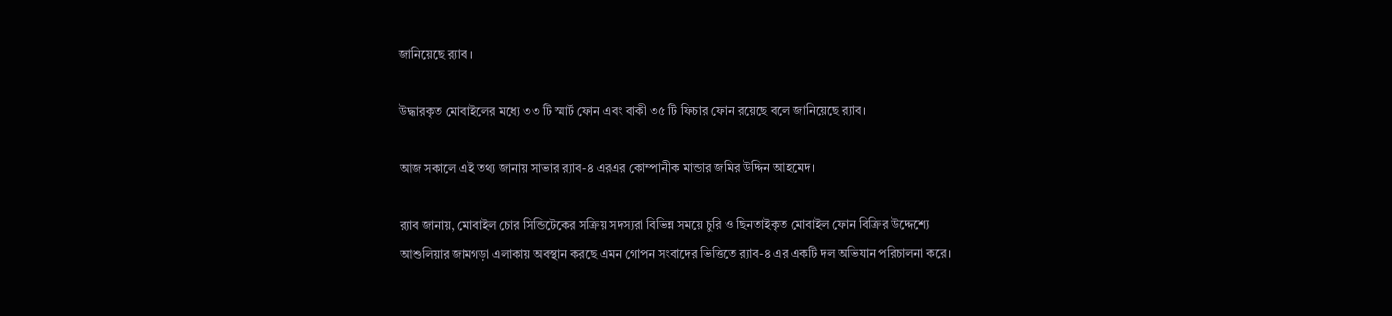জানিয়েছে র‌্যাব ।

উদ্ধারকৃত মোবাইলের মধ্যে ৩৩ টি স্মার্ট ফোন এবং বাকী ৩৫ টি ফিচার ফোন রয়েছে বলে জানিয়েছে র‌্যাব।

আজ সকালে এই তথ্য জানায় সাভার র‌্যাব-৪ এরএর কোম্পানীক মান্ডার জমির উদ্দিন আহমেদ।

র‌্যাব জানায়, মোবাইল চোর সিন্ডিটেকের সক্রিয় সদস্যরা বিভিন্ন সময়ে চুরি ও ছিনতাইকৃত মোবাইল ফোন বিক্রির উদ্দেশ্যে আশুলিয়ার জামগড়া এলাকায় অবস্থান করছে এমন গোপন সংবাদের ভিত্তিতে র‌্যাব-৪ এর একটি দল অভিযান পরিচালনা করে।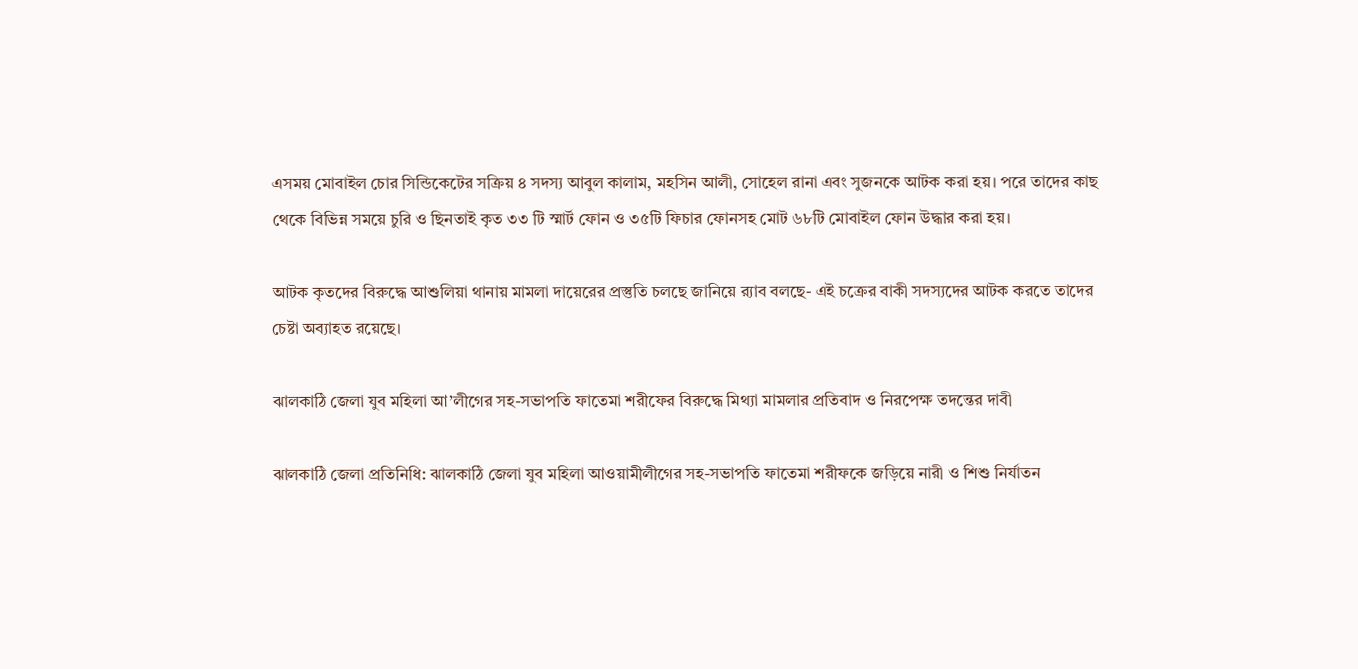এসময় মোবাইল চোর সিন্ডিকেটের সক্রিয় ৪ সদস্য আবুল কালাম, মহসিন আলী, সোহেল রানা এবং সুজনকে আটক করা হয়। পরে তাদের কাছ থেকে বিভিন্ন সময়ে চুরি ও ছিনতাই কৃত ৩৩ টি স্মার্ট ফোন ও ৩৫টি ফিচার ফোনসহ মোট ৬৮টি মোবাইল ফোন উদ্ধার করা হয়।

আটক কৃতদের বিরুদ্ধে আশুলিয়া থানায় মামলা দায়েরের প্রস্তুতি চলছে জানিয়ে র‌্যাব বলছে- এই চক্রের বাকী সদস্যদের আটক করতে তাদের চেষ্টা অব্যাহত রয়েছে।

ঝালকাঠি জেলা যুব মহিলা আ’লীগের সহ-সভাপতি ফাতেমা শরীফের বিরুদ্ধে মিথ্যা মামলার প্রতিবাদ ও নিরপেক্ষ তদন্তের দাবী

ঝালকাঠি জেলা প্রতিনিধি: ঝালকাঠি জেলা যুব মহিলা আওয়ামীলীগের সহ-সভাপতি ফাতেমা শরীফকে জড়িয়ে নারী ও শিশু নির্যাতন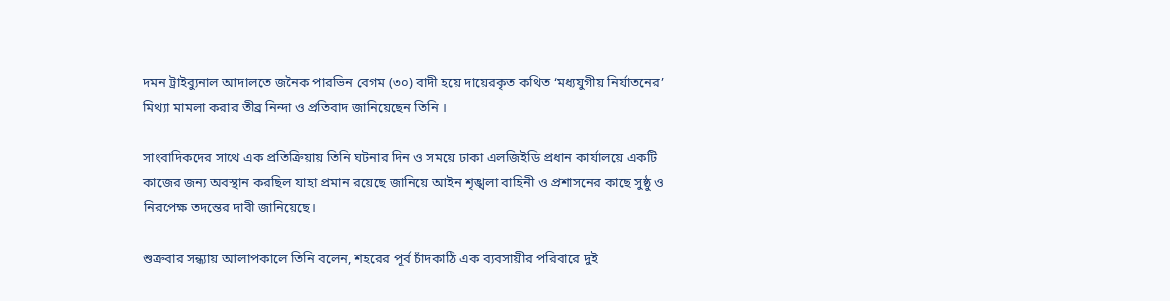দমন ট্রাইব্যুনাল আদালতে জনৈক পারভিন বেগম (৩০) বাদী হয়ে দায়েরকৃত কথিত ‘মধ্যযুগীয় নির্যাতনের’ মিথ্যা মামলা করার তীব্র নিন্দা ও প্রতিবাদ জানিয়েছেন তিনি ।

সাংবাদিকদের সাথে এক প্রতিক্রিয়ায় তিনি ঘটনার দিন ও সময়ে ঢাকা এলজিইডি প্রধান কার্যালয়ে একটি কাজের জন্য অবস্থান করছিল যাহা প্রমান রয়েছে জানিয়ে আইন শৃঙ্খলা বাহিনী ও প্রশাসনের কাছে সুষ্ঠু ও নিরপেক্ষ তদন্তের দাবী জানিয়েছে।

শুক্রবার সন্ধ্যায় আলাপকালে তিনি বলেন, শহরের পূর্ব চাঁদকাঠি এক ব্যবসায়ীর পরিবারে দুই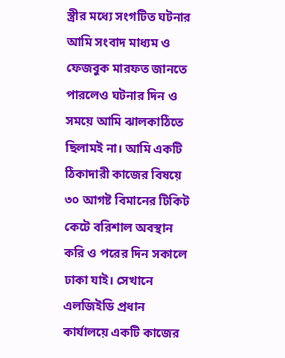স্ত্রীর মধ্যে সংগটিত ঘটনার আমি সংবাদ মাধ্যম ও ফেজবুক মারফত জানতে পারলেও ঘটনার দিন ও সময়ে আমি ঝালকাঠিতে ছিলামই না। আমি একটি ঠিকাদারী কাজের বিষয়ে ৩০ আগষ্ট বিমানের টিকিট কেটে বরিশাল অবস্থান করি ও পরের দিন সকালে ঢাকা যাই। সেখানে এলজিইডি প্রধান কার্যালয়ে একটি কাজের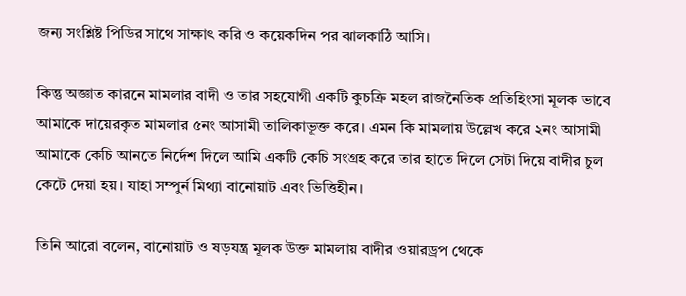জন্য সংশ্লিষ্ট পিডির সাথে সাক্ষাৎ করি ও কয়েকদিন পর ঝালকাঠি আসি।

কিন্তু অজ্ঞাত কারনে মামলার বাদী ও তার সহযোগী একটি কুচক্রি মহল রাজনৈতিক প্রতিহিংসা মূলক ভাবে আমাকে দায়েরকৃত মামলার ৫নং আসামী তালিকাভূক্ত করে। এমন কি মামলায় উল্লেখ করে ২নং আসামী আমাকে কেচি আনতে নির্দেশ দিলে আমি একটি কেচি সংগ্রহ করে তার হাতে দিলে সেটা দিয়ে বাদীর চুল কেটে দেয়া হয়। যাহা সম্পুর্ন মিথ্যা বানোয়াট এবং ভিত্তিহীন।

তিনি আরো বলেন, বানোয়াট ও ষড়যন্ত্র মূলক উক্ত মামলায় বাদীর ওয়ারড্রপ থেকে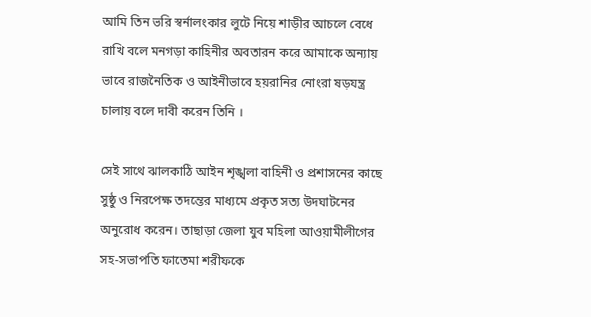আমি তিন ভরি স্বর্নালংকার লুটে নিয়ে শাড়ীর আচলে বেধে রাখি বলে মনগড়া কাহিনীর অবতারন করে আমাকে অন্যায় ভাবে রাজনৈতিক ও আইনীভাবে হয়রানির নোংরা ষড়যন্ত্র চালায় বলে দাবী করেন তিনি ।

সেই সাথে ঝালকাঠি আইন শৃঙ্খলা বাহিনী ও প্রশাসনের কাছে সুষ্ঠু ও নিরপেক্ষ তদন্তের মাধ্যমে প্রকৃত সত্য উদঘাটনের অনুরোধ করেন। তাছাড়া জেলা যুব মহিলা আওয়ামীলীগের সহ-সভাপতি ফাতেমা শরীফকে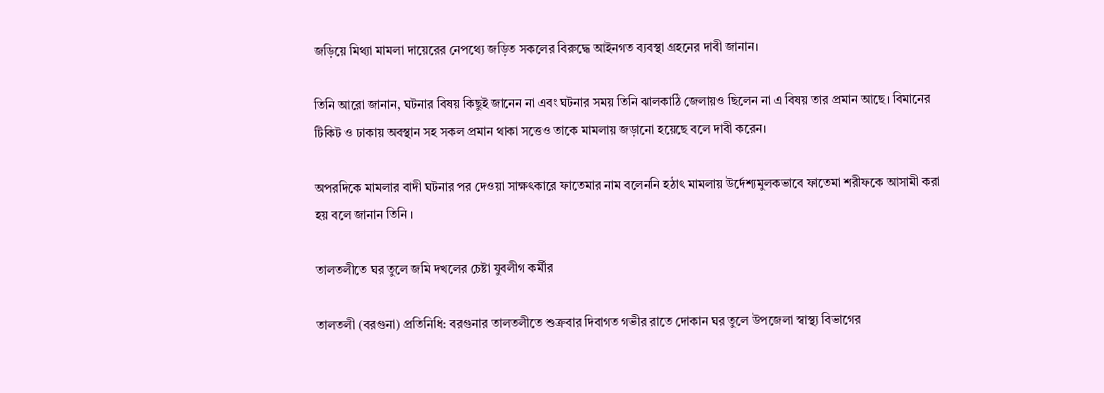জড়িয়ে মিথ্যা মামলা দায়েরের নেপথ্যে জড়িত সকলের বিরুদ্ধে আইনগত ব্যবস্থা গ্রহনের দাবী জানান।

তিনি আরো জানান, ঘটনার বিষয় কিছুই জানেন না এবং ঘটনার সময় তিনি ঝালকাঠি জেলায়ও ছিলেন না এ বিষয় তার প্রমান আছে। বিমানের টিকিট ও ঢাকায় অবস্থান সহ সকল প্রমান থাকা সত্তেও তাকে মামলায় জড়ানো হয়েছে বলে দাবী করেন।

অপরদিকে মামলার বাদী ঘটনার পর দেওয়া সাক্ষৎকারে ফাতেমার নাম বলেননি হঠাৎ মামলায় উর্দেশ্যমুলকভাবে ফাতেমা শরীফকে আসামী করা হয় বলে জানান তিনি ।

তালতলীতে ঘর তুলে জমি দখলের চেষ্টা যুবলীগ কর্মীর

তালতলী (বরগুনা) প্রতিনিধি: বরগুনার তালতলীতে শুক্রবার দিবাগত গভীর রাতে দোকান ঘর তুলে উপজেলা স্বাস্থ্য বিভাগের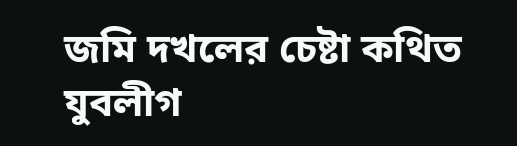জমি দখলের চেষ্টা কথিত যুবলীগ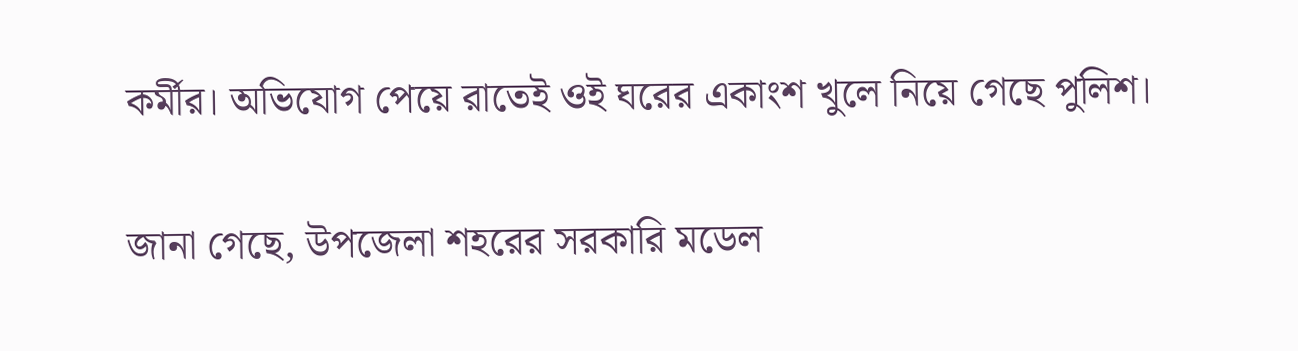কর্মীর। অভিযোগ পেয়ে রাতেই ওই ঘরের একাংশ খুলে নিয়ে গেছে পুলিশ।

জানা গেছে, উপজেলা শহরের সরকারি মডেল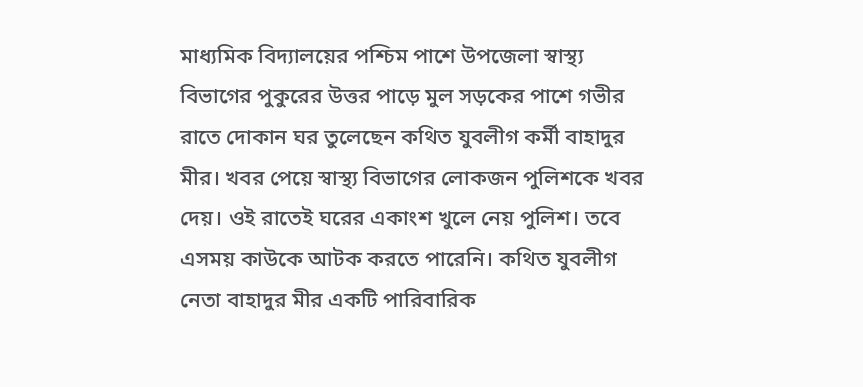মাধ্যমিক বিদ্যালয়ের পশ্চিম পাশে উপজেলা স্বাস্থ্য বিভাগের পুকুরের উত্তর পাড়ে মুল সড়কের পাশে গভীর রাতে দোকান ঘর তুলেছেন কথিত যুবলীগ কর্মী বাহাদুর মীর। খবর পেয়ে স্বাস্থ্য বিভাগের লোকজন পুলিশকে খবর দেয়। ওই রাতেই ঘরের একাংশ খুলে নেয় পুলিশ। তবে এসময় কাউকে আটক করতে পারেনি। কথিত যুবলীগ নেতা বাহাদুর মীর একটি পারিবারিক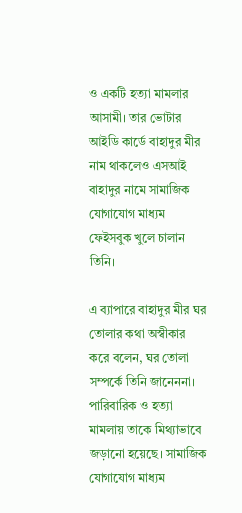ও একটি হত্যা মামলার আসামী। তার ভোটার আইডি কার্ডে বাহাদুর মীর নাম থাকলেও এসআই বাহাদুর নামে সামাজিক যোগাযোগ মাধ্যম ফেইসবুক খুলে চালান তিনি।

এ ব্যাপারে বাহাদুর মীর ঘর তোলার কথা অস্বীকার করে বলেন, ঘর তোলা সম্পর্কে তিনি জানেননা। পারিবারিক ও হত্যা মামলায় তাকে মিথ্যাভাবে জড়ানো হয়েছে। সামাজিক যোগাযোগ মাধ্যম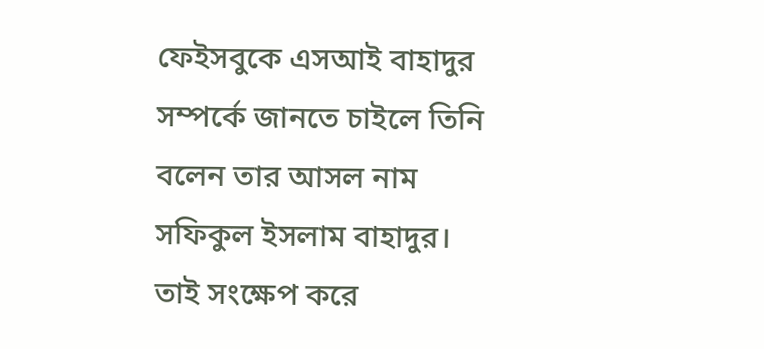ফেইসবুকে এসআই বাহাদুর সম্পর্কে জানতে চাইলে তিনি বলেন তার আসল নাম সফিকুল ইসলাম বাহাদুর। তাই সংক্ষেপ করে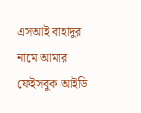এসআই বাহাদুর নামে আমার ফেইসবুক আইডি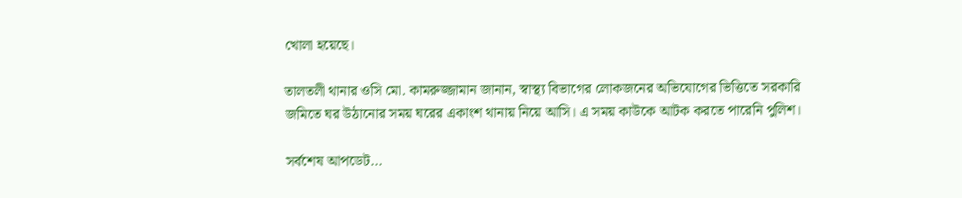খোলা হয়েছে।

তালতলী থানার ওসি মো. কামরুজ্জামান জানান, স্বাস্থ্য বিভাগের লোকজনের অভিযোগের ভিত্তিতে সরকারি জমিতে ঘর উঠানোর সময় ঘরের একাংশ থানায় নিয়ে আসি। এ সময় কাউকে আটক করতে পারেনি পুলিশ।

সর্বশেষ আপডেট...